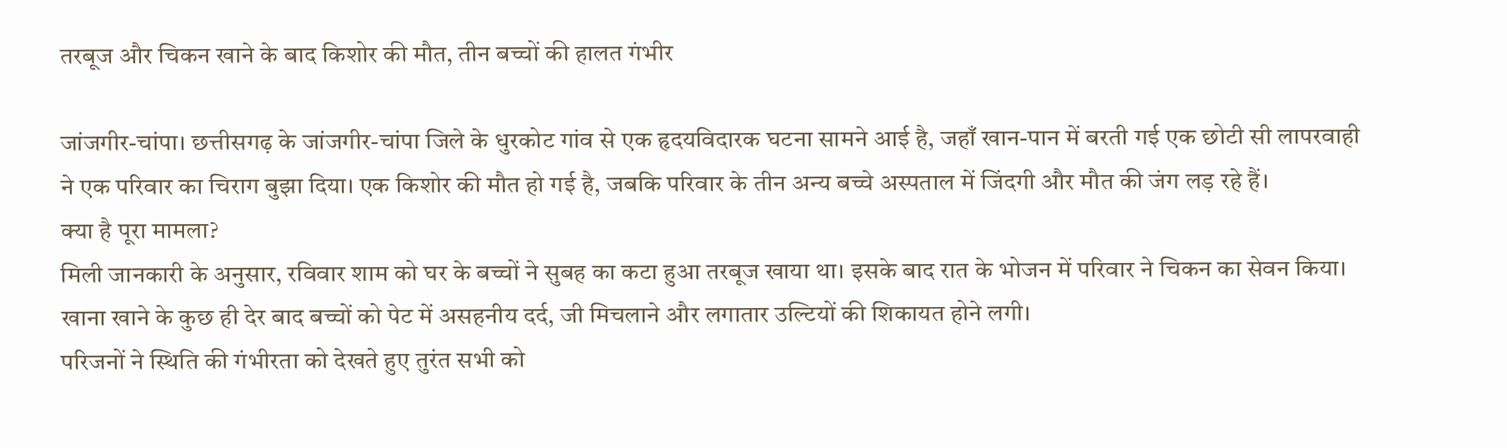तरबूज और चिकन खाने के बाद किशोर की मौत, तीन बच्चों की हालत गंभीर

जांजगीर-चांपा। छत्तीसगढ़ के जांजगीर-चांपा जिले के धुरकोट गांव से एक हृदयविदारक घटना सामने आई है, जहाँ खान-पान में बरती गई एक छोटी सी लापरवाही ने एक परिवार का चिराग बुझा दिया। एक किशोर की मौत हो गई है, जबकि परिवार के तीन अन्य बच्चे अस्पताल में जिंदगी और मौत की जंग लड़ रहे हैं।
क्या है पूरा मामला?
मिली जानकारी के अनुसार, रविवार शाम को घर के बच्चों ने सुबह का कटा हुआ तरबूज खाया था। इसके बाद रात के भोजन में परिवार ने चिकन का सेवन किया। खाना खाने के कुछ ही देर बाद बच्चों को पेट में असहनीय दर्द, जी मिचलाने और लगातार उल्टियों की शिकायत होने लगी।
परिजनों ने स्थिति की गंभीरता को देखते हुए तुरंत सभी को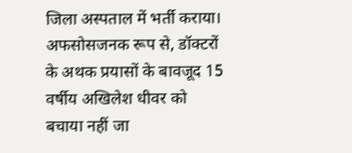जिला अस्पताल में भर्ती कराया। अफसोसजनक रूप से, डॉक्टरों के अथक प्रयासों के बावजूद 15 वर्षीय अखिलेश धीवर को बचाया नहीं जा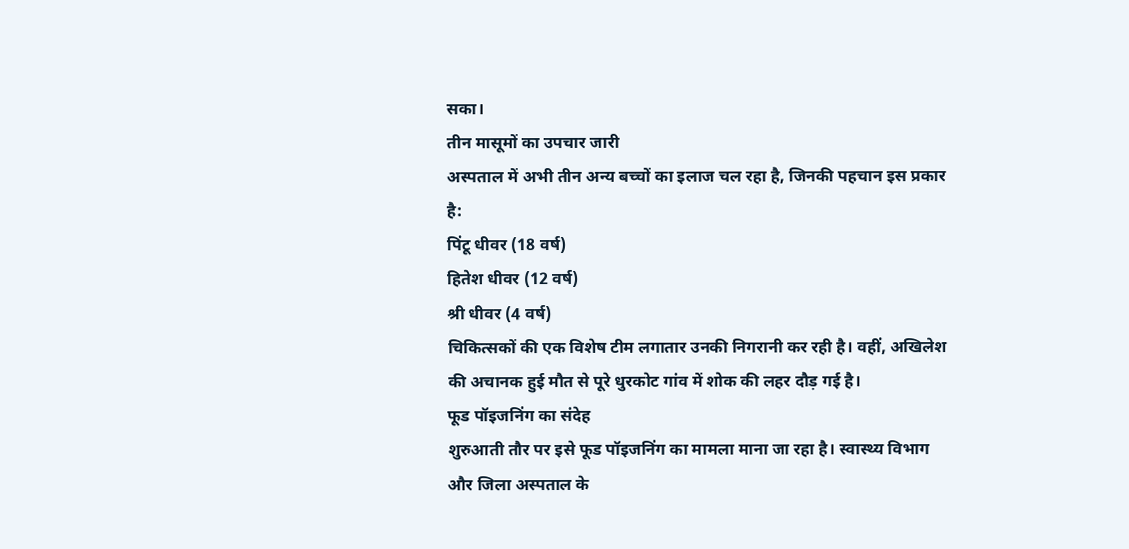सका।
तीन मासूमों का उपचार जारी
अस्पताल में अभी तीन अन्य बच्चों का इलाज चल रहा है, जिनकी पहचान इस प्रकार है:
पिंटू धीवर (18 वर्ष)
हितेश धीवर (12 वर्ष)
श्री धीवर (4 वर्ष)
चिकित्सकों की एक विशेष टीम लगातार उनकी निगरानी कर रही है। वहीं, अखिलेश की अचानक हुई मौत से पूरे धुरकोट गांव में शोक की लहर दौड़ गई है।
फूड पॉइजनिंग का संदेह
शुरुआती तौर पर इसे फूड पॉइजनिंग का मामला माना जा रहा है। स्वास्थ्य विभाग और जिला अस्पताल के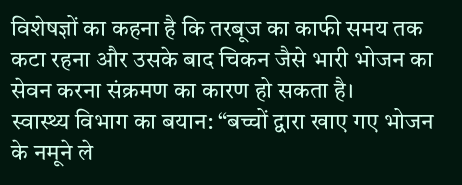विशेषज्ञों का कहना है कि तरबूज का काफी समय तक कटा रहना और उसके बाद चिकन जैसे भारी भोजन का सेवन करना संक्रमण का कारण हो सकता है।
स्वास्थ्य विभाग का बयान: “बच्चों द्वारा खाए गए भोजन के नमूने ले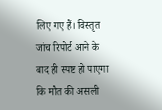लिए गए हैं। विस्तृत जांच रिपोर्ट आने के बाद ही स्पष्ट हो पाएगा कि मौत की असली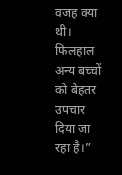वजह क्या थी। फिलहाल अन्य बच्चों को बेहतर उपचार दिया जा रहा है।”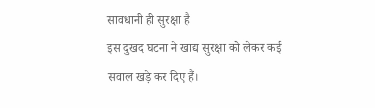सावधानी ही सुरक्षा है
इस दुखद घटना ने खाद्य सुरक्षा को लेकर कई सवाल खड़े कर दिए हैं।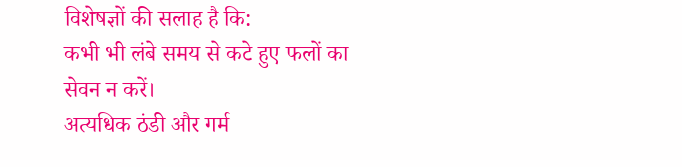विशेषज्ञों की सलाह है कि:
कभी भी लंबे समय से कटे हुए फलों का सेवन न करें।
अत्यधिक ठंडी और गर्म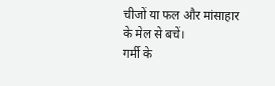चीजों या फल और मांसाहार के मेल से बचें।
गर्मी के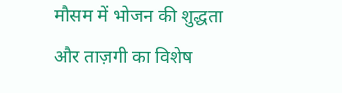मौसम में भोजन की शुद्धता और ताज़गी का विशेष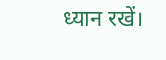ध्यान रखें।